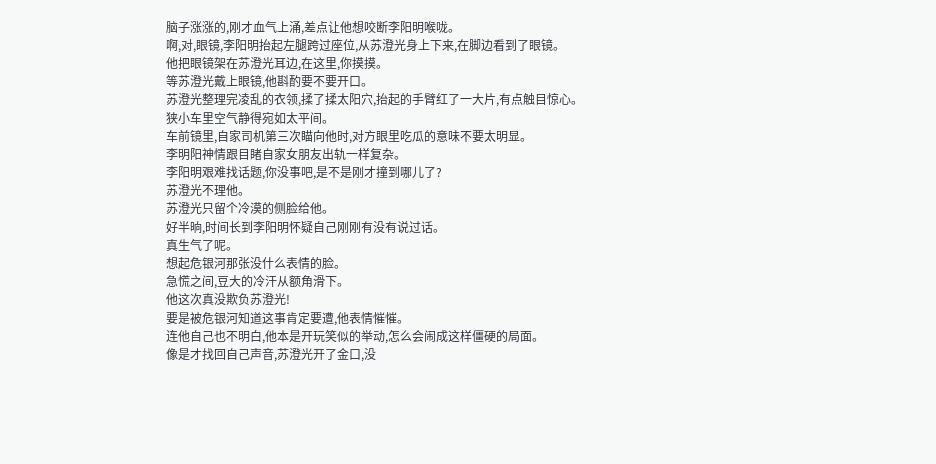脑子涨涨的,刚才血气上涌,差点让他想咬断李阳明喉咙。
啊,对,眼镜,李阳明抬起左腿跨过座位,从苏澄光身上下来,在脚边看到了眼镜。
他把眼镜架在苏澄光耳边,在这里,你摸摸。
等苏澄光戴上眼镜,他斟酌要不要开口。
苏澄光整理完凌乱的衣领,揉了揉太阳穴,抬起的手臂红了一大片,有点触目惊心。
狭小车里空气静得宛如太平间。
车前镜里,自家司机第三次瞄向他时,对方眼里吃瓜的意味不要太明显。
李明阳神情跟目睹自家女朋友出轨一样复杂。
李阳明艰难找话题,你没事吧,是不是刚才撞到哪儿了?
苏澄光不理他。
苏澄光只留个冷漠的侧脸给他。
好半晌,时间长到李阳明怀疑自己刚刚有没有说过话。
真生气了呢。
想起危银河那张没什么表情的脸。
急慌之间,豆大的冷汗从额角滑下。
他这次真没欺负苏澄光!
要是被危银河知道这事肯定要遭,他表情慛慛。
连他自己也不明白,他本是开玩笑似的举动,怎么会闹成这样僵硬的局面。
像是才找回自己声音,苏澄光开了金口,没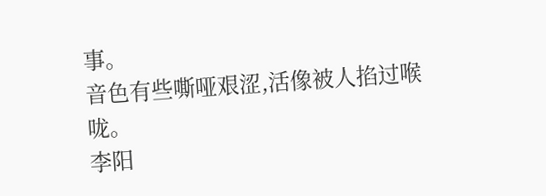事。
音色有些嘶哑艰涩,活像被人掐过喉咙。
李阳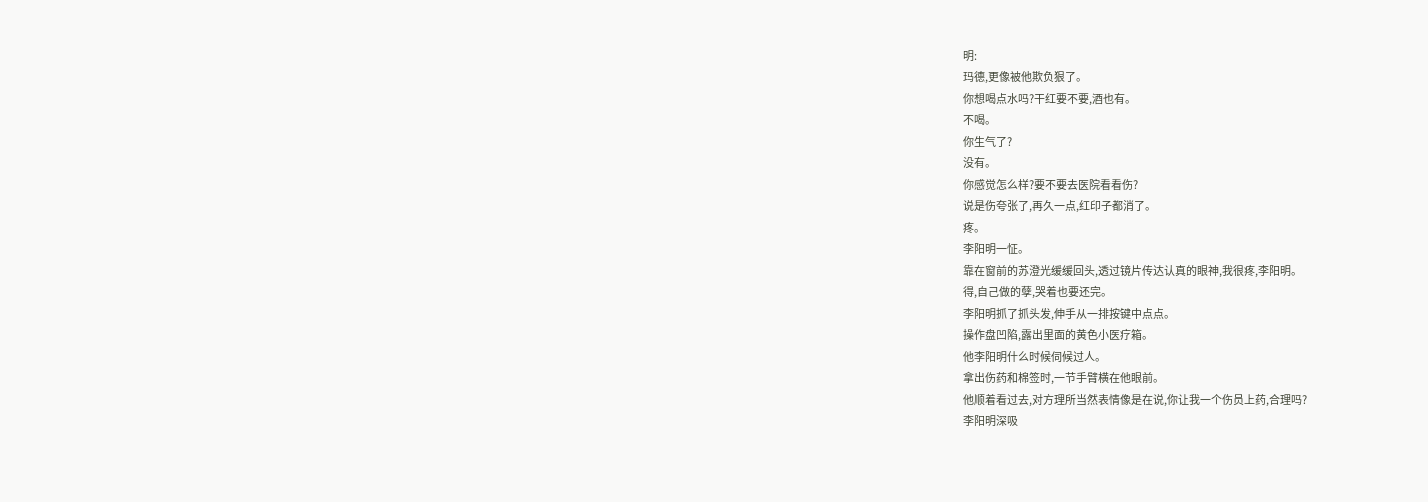明:
玛德,更像被他欺负狠了。
你想喝点水吗?干红要不要,酒也有。
不喝。
你生气了?
没有。
你感觉怎么样?要不要去医院看看伤?
说是伤夸张了,再久一点,红印子都消了。
疼。
李阳明一怔。
靠在窗前的苏澄光缓缓回头,透过镜片传达认真的眼神,我很疼,李阳明。
得,自己做的孽,哭着也要还完。
李阳明抓了抓头发,伸手从一排按键中点点。
操作盘凹陷,露出里面的黄色小医疗箱。
他李阳明什么时候伺候过人。
拿出伤药和棉签时,一节手臂横在他眼前。
他顺着看过去,对方理所当然表情像是在说,你让我一个伤员上药,合理吗?
李阳明深吸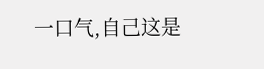一口气,自己这是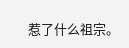惹了什么祖宗。